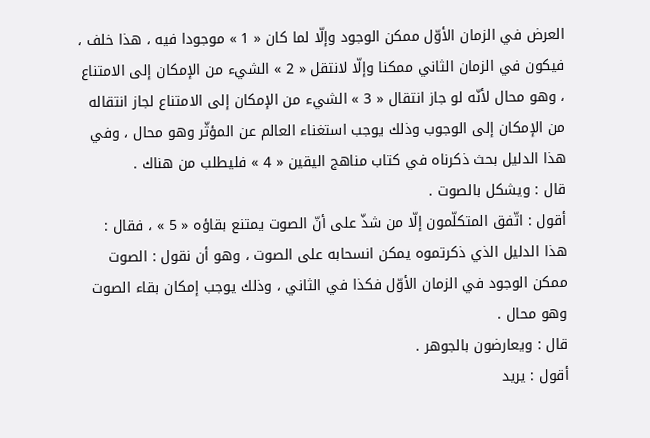العرض في الزمان الأوّل ممكن الوجود وإلّا لما كان « 1 » موجودا فيه ، هذا خلف ، فيكون في الزمان الثاني ممكنا وإلّا لانتقل « 2 » الشيء من الإمكان إلى الامتناع ، وهو محال لأنّه لو جاز انتقال « 3 » الشيء من الإمكان إلى الامتناع لجاز انتقاله من الإمكان إلى الوجوب وذلك يوجب استغناء العالم عن المؤثّر وهو محال ، وفي هذا الدليل بحث ذكرناه في كتاب مناهج اليقين « 4 » فليطلب من هناك .
قال : ويشكل بالصوت .
أقول : اتّفق المتكلّمون إلّا من شذّ على أنّ الصوت يمتنع بقاؤه « 5 » ، فقال : هذا الدليل الذي ذكرتموه يمكن انسحابه على الصوت ، وهو أن نقول : الصوت ممكن الوجود في الزمان الأوّل فكذا في الثاني ، وذلك يوجب إمكان بقاء الصوت وهو محال .
قال : ويعارضون بالجوهر .
أقول : يريد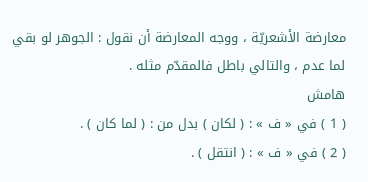معارضة الأشعريّة ، ووجه المعارضة أن نقول : الجوهر لو بقي لما عدم ، والتالي باطل فالمقدّم مثله .
هامش
( 1 ) في « ف » : ( لكان ) بدل من : ( لما كان ) .
( 2 ) في « ف » : ( انتقل ) .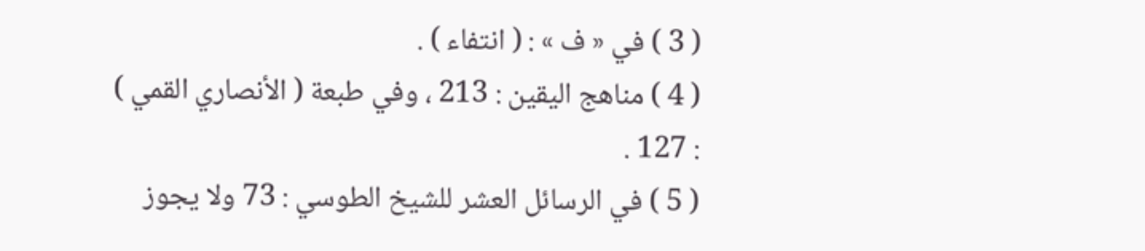( 3 ) في « ف » : ( انتفاء ) .
( 4 ) مناهج اليقين : 213 ، وفي طبعة ( الأنصاري القمي ) : 127 .
( 5 ) في الرسائل العشر للشيخ الطوسي : 73 ولا يجوز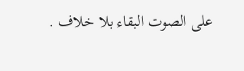على الصوت البقاء بلا خلاف .